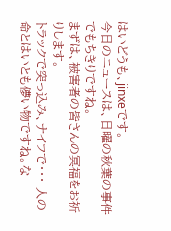はいどうも、jinxeです。
今日のニュースは、日曜の秋葉の事件でもちきりですね。
まずは、被害者の皆さんの冥福をお祈りします。
トラックで突っ込み、ナイフで・・・ 人の命とはいとも儚い物ですね。な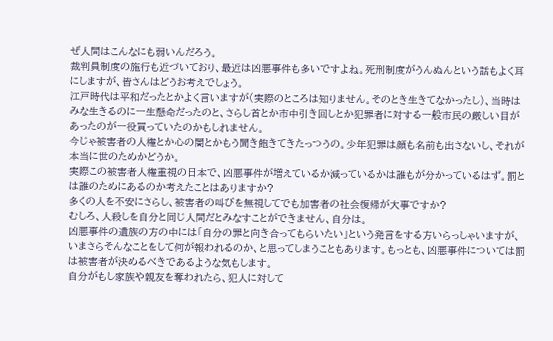ぜ人間はこんなにも弱いんだろう。
裁判員制度の施行も近づいており、最近は凶悪事件も多いですよね。死刑制度がうんぬんという話もよく耳にしますが、皆さんはどうお考えでしょう。
江戸時代は平和だったとかよく言いますが(実際のところは知りません。そのとき生きてなかったし)、当時はみな生きるのに一生懸命だったのと、さらし首とか市中引き回しとか犯罪者に対する一般市民の厳しい目があったのが一役買っていたのかもしれません。
今じゃ被害者の人権とか心の闇とかもう聞き飽きてきたっつうの。少年犯罪は顔も名前も出さないし、それが本当に世のためかどうか。
実際この被害者人権重視の日本で、凶悪事件が増えているか減っているかは誰もが分かっているはず。罰とは誰のためにあるのか考えたことはありますか?
多くの人を不安にさらし、被害者の叫びを無視してでも加害者の社会復帰が大事ですか?
むしろ、人殺しを自分と同じ人間だとみなすことができません、自分は。
凶悪事件の遺族の方の中には「自分の罪と向き合ってもらいたい」という発言をする方いらっしゃいますが、いまさらそんなことをして何が報われるのか、と思ってしまうこともあります。もっとも、凶悪事件については罰は被害者が決めるべきであるような気もします。
自分がもし家族や親友を奪われたら、犯人に対して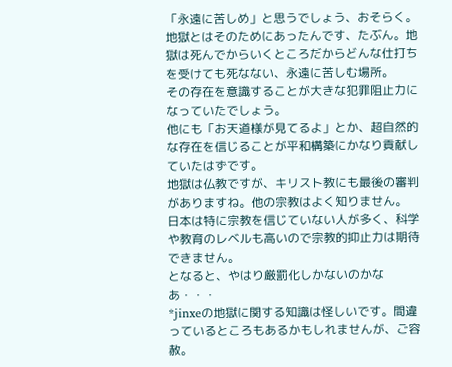「永遠に苦しめ」と思うでしょう、おそらく。
地獄とはそのためにあったんです、たぶん。地獄は死んでからいくところだからどんな仕打ちを受けても死なない、永遠に苦しむ場所。
その存在を意識することが大きな犯罪阻止力になっていたでしょう。
他にも「お天道様が見てるよ」とか、超自然的な存在を信じることが平和構築にかなり貢献していたはずです。
地獄は仏教ですが、キリスト教にも最後の審判がありますね。他の宗教はよく知りません。
日本は特に宗教を信じていない人が多く、科学や教育のレベルも高いので宗教的抑止力は期待できません。
となると、やはり厳罰化しかないのかなあ・・・
*jinxeの地獄に関する知識は怪しいです。間違っているところもあるかもしれませんが、ご容赦。